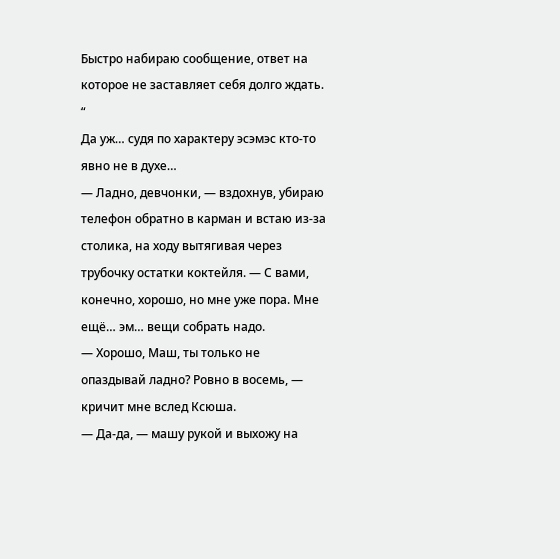Быстро набираю сообщение, ответ на которое не заставляет себя долго ждать.
“
Да уж… судя по характеру эсэмэс кто-то явно не в духе…
— Ладно, девчонки, — вздохнув, убираю телефон обратно в карман и встаю из-за столика, на ходу вытягивая через трубочку остатки коктейля. — С вами, конечно, хорошо, но мне уже пора. Мне ещё… эм… вещи собрать надо.
— Хорошо, Маш, ты только не опаздывай ладно? Ровно в восемь, — кричит мне вслед Ксюша.
— Да-да, — машу рукой и выхожу на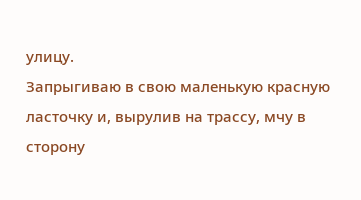улицу.
Запрыгиваю в свою маленькую красную ласточку и, вырулив на трассу, мчу в сторону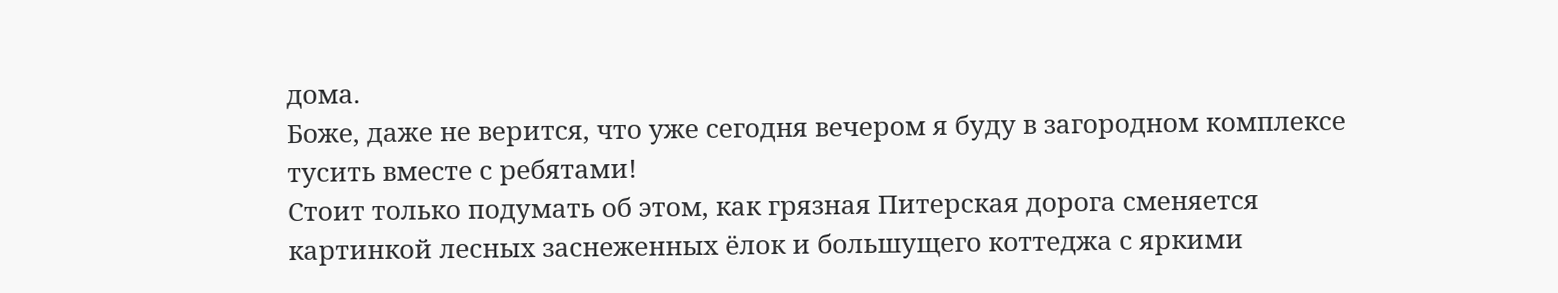дома.
Боже, даже не верится, что уже сегодня вечером я буду в загородном комплексе тусить вместе с ребятами!
Стоит только подумать об этом, как грязная Питерская дорога сменяется картинкой лесных заснеженных ёлок и большущего коттеджа с яркими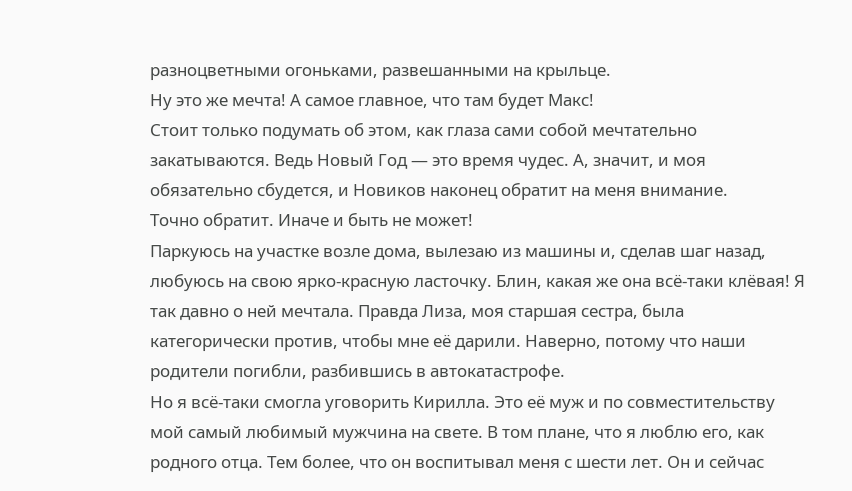разноцветными огоньками, развешанными на крыльце.
Ну это же мечта! А самое главное, что там будет Макс!
Стоит только подумать об этом, как глаза сами собой мечтательно закатываются. Ведь Новый Год — это время чудес. А, значит, и моя обязательно сбудется, и Новиков наконец обратит на меня внимание.
Точно обратит. Иначе и быть не может!
Паркуюсь на участке возле дома, вылезаю из машины и, сделав шаг назад, любуюсь на свою ярко-красную ласточку. Блин, какая же она всё-таки клёвая! Я так давно о ней мечтала. Правда Лиза, моя старшая сестра, была категорически против, чтобы мне её дарили. Наверно, потому что наши родители погибли, разбившись в автокатастрофе.
Но я всё-таки смогла уговорить Кирилла. Это её муж и по совместительству мой самый любимый мужчина на свете. В том плане, что я люблю его, как родного отца. Тем более, что он воспитывал меня с шести лет. Он и сейчас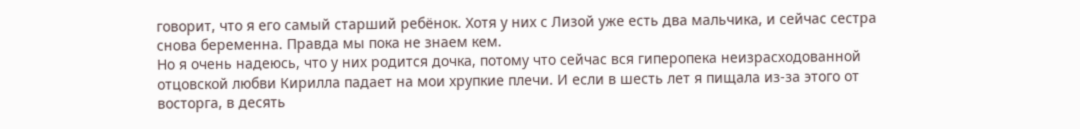говорит, что я его самый старший ребёнок. Хотя у них с Лизой уже есть два мальчика, и сейчас сестра снова беременна. Правда мы пока не знаем кем.
Но я очень надеюсь, что у них родится дочка, потому что сейчас вся гиперопека неизрасходованной отцовской любви Кирилла падает на мои хрупкие плечи. И если в шесть лет я пищала из-за этого от восторга, в десять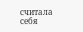считала себя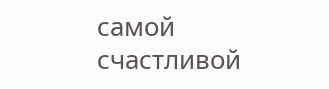самой счастливой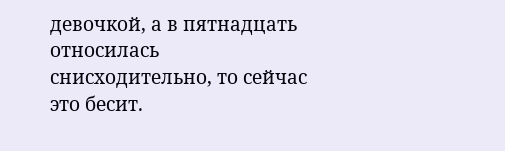девочкой, а в пятнадцать относилась снисходительно, то сейчас это бесит.